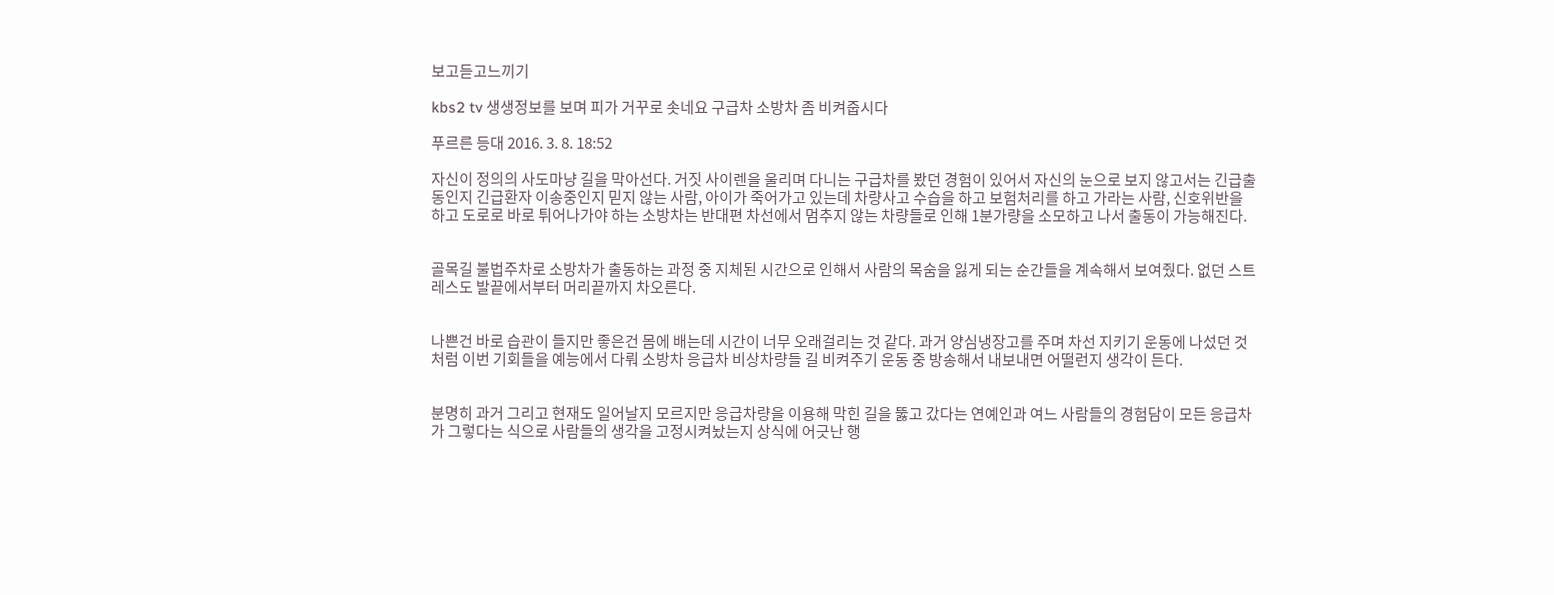보고듣고느끼기

kbs2 tv 생생정보를 보며 피가 거꾸로 솟네요 구급차 소방차 좀 비켜줍시다

푸르른 등대 2016. 3. 8. 18:52

자신이 정의의 사도마냥 길을 막아선다. 거짓 사이렌을 울리며 다니는 구급차를 봤던 경험이 있어서 자신의 눈으로 보지 않고서는 긴급출동인지 긴급환자 이송중인지 믿지 않는 사람, 아이가 죽어가고 있는데 차량사고 수습을 하고 보험처리를 하고 가라는 사람, 신호위반을 하고 도로로 바로 튀어나가야 하는 소방차는 반대편 차선에서 멈추지 않는 차량들로 인해 1분가량을 소모하고 나서 출동이 가능해진다.


골목길 불법주차로 소방차가 출동하는 과정 중 지체된 시간으로 인해서 사람의 목숨을 잃게 되는 순간들을 계속해서 보여줬다. 없던 스트레스도 발끝에서부터 머리끝까지 차오른다.


나쁜건 바로 습관이 들지만 좋은건 몸에 배는데 시간이 너무 오래걸리는 것 같다. 과거 양심냉장고를 주며 차선 지키기 운동에 나섰던 것처럼 이번 기회들을 예능에서 다뤄 소방차 응급차 비상차량들 길 비켜주기 운동 중 방송해서 내보내면 어떨런지 생각이 든다.


분명히 과거 그리고 현재도 일어날지 모르지만 응급차량을 이용해 막힌 길을 뚫고 갔다는 연예인과 여느 사람들의 경험담이 모든 응급차가 그렇다는 식으로 사람들의 생각을 고정시켜놨는지 상식에 어긋난 행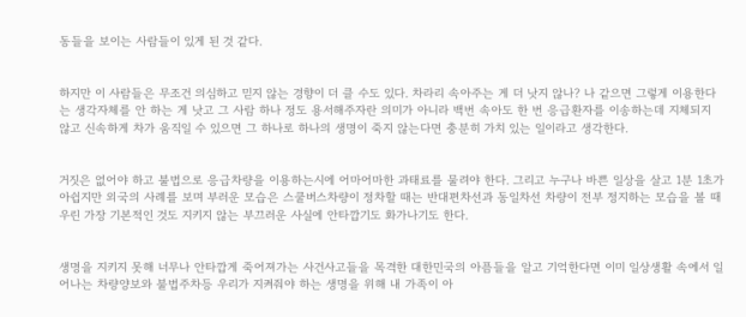동들을 보이는 사람들이 있게 된 것 같다.


하지만 이 사람들은 무조건 의심하고 믿지 않는 경향이 더 클 수도 있다. 차라리 속아주는 게 더 낫지 않나? 나 같으면 그렇게 이용한다는 생각자체를 안 하는 게 낫고 그 사람 하나 정도 용서해주자란 의미가 아니라 백번 속아도 한 번 응급환자를 이송하는데 지체되지 않고 신속하게 차가 움직일 수 있으면 그 하나로 하나의 생명이 죽지 않는다면 충분히 가치 있는 일이라고 생각한다.


거짓은 없어야 하고 불법으로 응급차량을 이용하는시에 어마어마한 과태료를 물려야 한다. 그리고 누구나 바쁜 일상을 살고 1분 1초가 아쉽지만 외국의 사례를 보며 부러운 모습은 스쿨버스차량이 정차할 때는 반대편차선과 동일차선 차량이 전부 정지하는 모습을 볼 때 우린 가장 기본적인 것도 지키지 않는 부끄러운 사실에 안타깝기도 화가나기도 한다.


생명을 지키지 못해 너무나 안타깝게 죽어져가는 사건사고들을 목격한 대한민국의 아픔들을 알고 기억한다면 이미 일상생활 속에서 일어나는 차량양보와 불법주차등 우리가 지켜줘야 하는 생명을 위해 내 가족이 아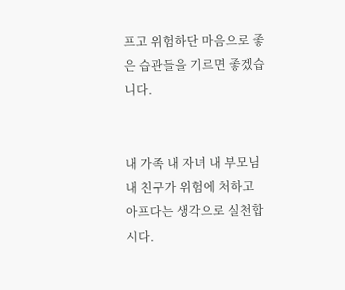프고 위험하단 마음으로 좋은 습관들을 기르면 좋겠습니다.


내 가족 내 자녀 내 부모님 내 친구가 위험에 처하고 아프다는 생각으로 실천합시다.